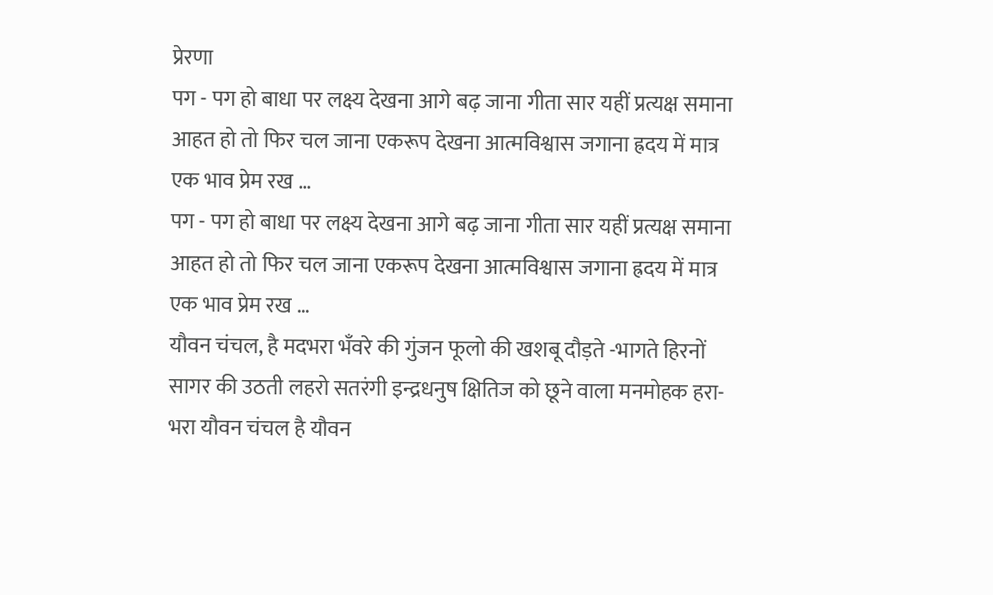प्रेरणा
पग - पग हो बाधा पर लक्ष्य देखना आगे बढ़ जाना गीता सार यहीं प्रत्यक्ष समाना आहत हो तो फिर चल जाना एकरूप देखना आत्मविश्वास जगाना ह्रदय में मात्र एक भाव प्रेम रख …
पग - पग हो बाधा पर लक्ष्य देखना आगे बढ़ जाना गीता सार यहीं प्रत्यक्ष समाना आहत हो तो फिर चल जाना एकरूप देखना आत्मविश्वास जगाना ह्रदय में मात्र एक भाव प्रेम रख …
यौवन चंचल, है मदभरा भँवरे की गुंजन फूलो की खशबू दौड़ते -भागते हिरनों सागर की उठती लहरो सतरंगी इन्द्रधनुष क्षितिज को छूने वाला मनमोहक हरा- भरा यौवन चंचल है यौवन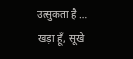उत्सुकता है …
खड़ा हूँ, सूखे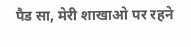पैड सा, मेरी शाखाओ पर रहने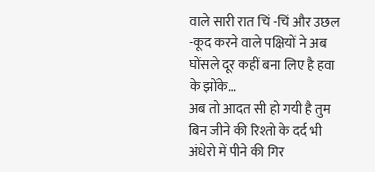वाले सारी रात चिं -चिं और उछल -कूद करने वाले पक्षियों ने अब घोंसले दूर कहीं बना लिए है हवा के झोंके…
अब तो आदत सी हो गयी है तुम बिन जीने की रिश्तो के दर्द भी अंधेरो में पीने की गिर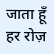जाता हूँ हर रोज़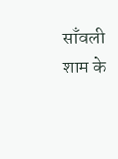साँवली शाम के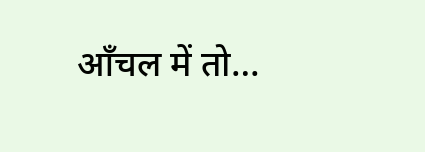आँचल में तो…